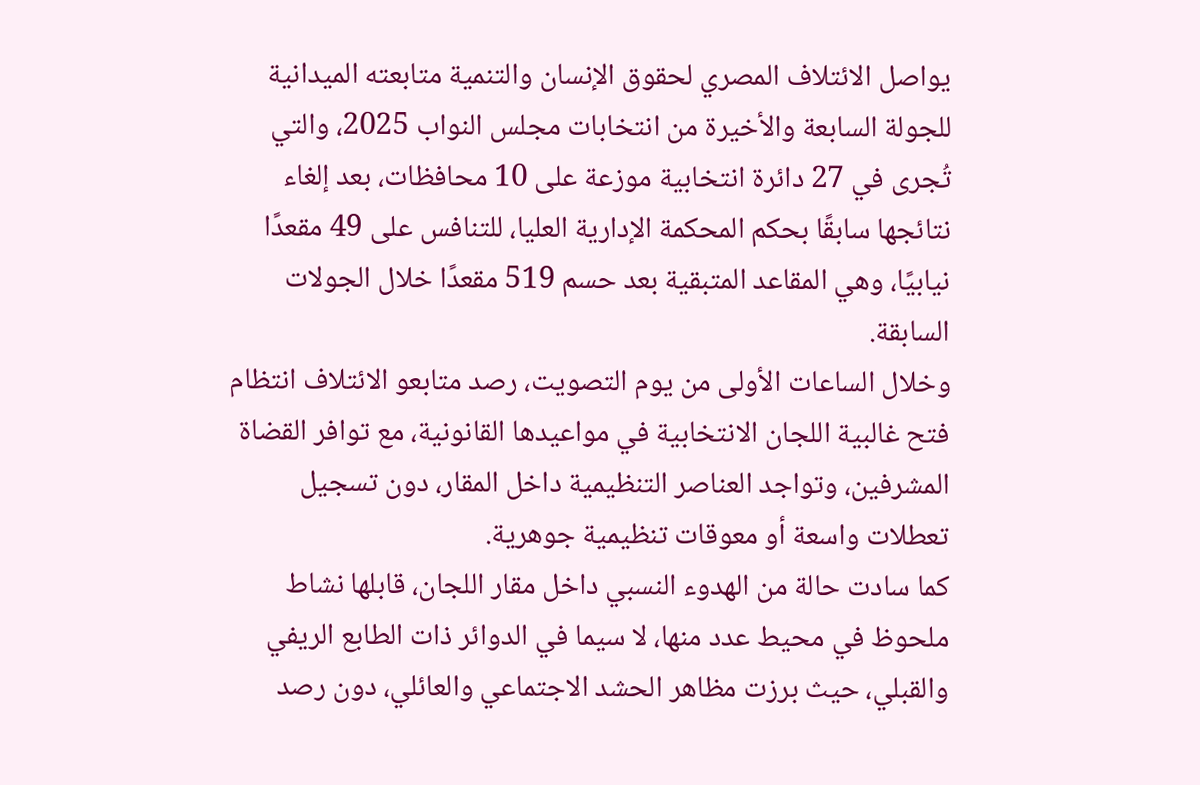يواصل الائتلاف المصري لحقوق الإنسان والتنمية متابعته الميدانية للجولة السابعة والأخيرة من انتخابات مجلس النواب 2025، والتي تُجرى في 27 دائرة انتخابية موزعة على 10 محافظات، بعد إلغاء نتائجها سابقًا بحكم المحكمة الإدارية العليا، للتنافس على 49 مقعدًا نيابيًا، وهي المقاعد المتبقية بعد حسم 519 مقعدًا خلال الجولات السابقة.
وخلال الساعات الأولى من يوم التصويت، رصد متابعو الائتلاف انتظام فتح غالبية اللجان الانتخابية في مواعيدها القانونية، مع توافر القضاة المشرفين، وتواجد العناصر التنظيمية داخل المقار، دون تسجيل تعطلات واسعة أو معوقات تنظيمية جوهرية.
كما سادت حالة من الهدوء النسبي داخل مقار اللجان، قابلها نشاط ملحوظ في محيط عدد منها، لا سيما في الدوائر ذات الطابع الريفي والقبلي، حيث برزت مظاهر الحشد الاجتماعي والعائلي، دون رصد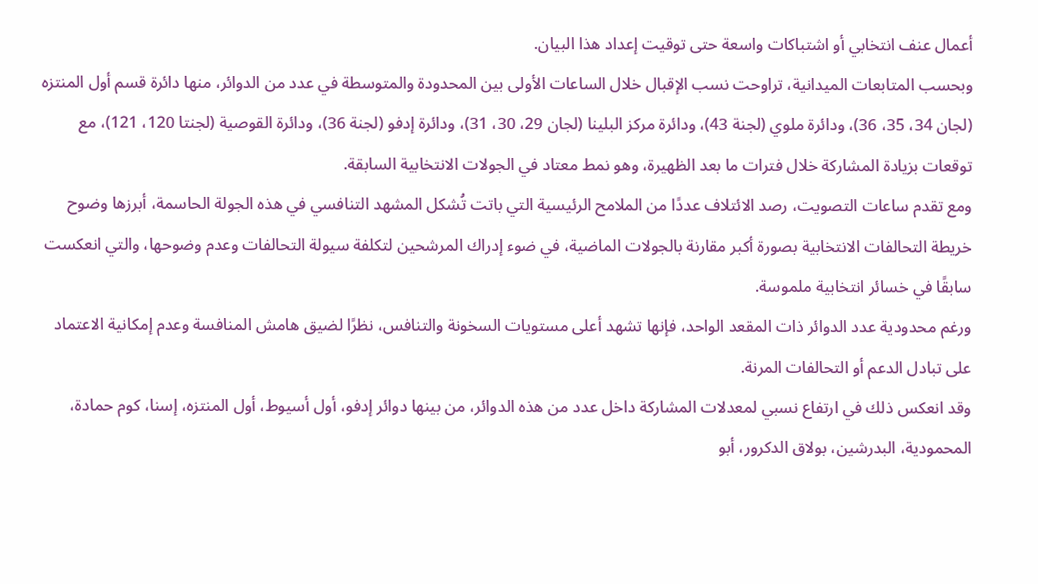أعمال عنف انتخابي أو اشتباكات واسعة حتى توقيت إعداد هذا البيان.
وبحسب المتابعات الميدانية، تراوحت نسب الإقبال خلال الساعات الأولى بين المحدودة والمتوسطة في عدد من الدوائر، منها دائرة قسم أول المنتزه (لجان 34، 35، 36)، ودائرة ملوي (لجنة 43)، ودائرة مركز البلينا (لجان 29، 30، 31)، ودائرة إدفو (لجنة 36)، ودائرة القوصية (لجنتا 120، 121)، مع توقعات بزيادة المشاركة خلال فترات ما بعد الظهيرة، وهو نمط معتاد في الجولات الانتخابية السابقة.
ومع تقدم ساعات التصويت، رصد الائتلاف عددًا من الملامح الرئيسية التي باتت تُشكل المشهد التنافسي في هذه الجولة الحاسمة، أبرزها وضوح خريطة التحالفات الانتخابية بصورة أكبر مقارنة بالجولات الماضية، في ضوء إدراك المرشحين لتكلفة سيولة التحالفات وعدم وضوحها، والتي انعكست سابقًا في خسائر انتخابية ملموسة.
ورغم محدودية عدد الدوائر ذات المقعد الواحد، فإنها تشهد أعلى مستويات السخونة والتنافس، نظرًا لضيق هامش المنافسة وعدم إمكانية الاعتماد على تبادل الدعم أو التحالفات المرنة.
وقد انعكس ذلك في ارتفاع نسبي لمعدلات المشاركة داخل عدد من هذه الدوائر، من بينها دوائر إدفو، أول أسيوط، أول المنتزه، إسنا، كوم حمادة، المحمودية، البدرشين، بولاق الدكرور، أبو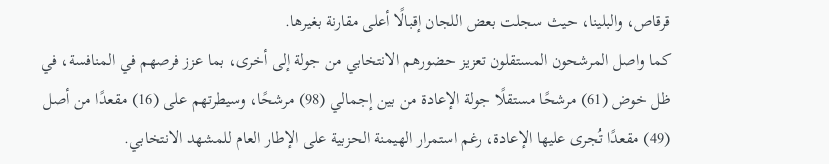قرقاص، والبلينا، حيث سجلت بعض اللجان إقبالًا أعلى مقارنة بغيرها.
كما واصل المرشحون المستقلون تعزيز حضورهم الانتخابي من جولة إلى أخرى، بما عزز فرصهم في المنافسة، في ظل خوض (61) مرشحًا مستقلًا جولة الإعادة من بين إجمالي (98) مرشحًا، وسيطرتهم على (16) مقعدًا من أصل (49) مقعدًا تُجرى عليها الإعادة، رغم استمرار الهيمنة الحزبية على الإطار العام للمشهد الانتخابي.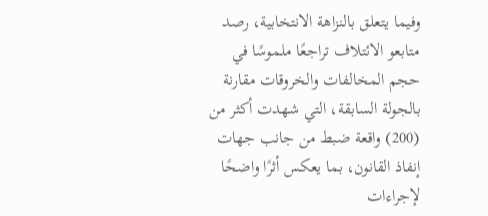وفيما يتعلق بالنزاهة الانتخابية، رصد متابعو الائتلاف تراجعًا ملموسًا في حجم المخالفات والخروقات مقارنة بالجولة السابقة، التي شهدت أكثر من (200) واقعة ضبط من جانب جهات إنفاذ القانون، بما يعكس أثرًا واضحًا لإجراءات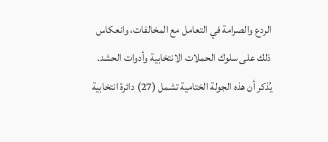الردع والصرامة في التعامل مع المخالفات، وانعكاس ذلك على سلوك الحملات الانتخابية وأدوات الحشد.
يُذكر أن هذه الجولة الختامية تشمل (27) دائرة انتخابية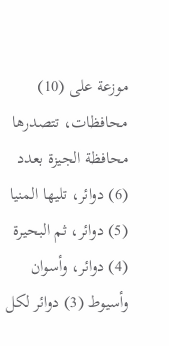موزعة على (10) محافظات، تتصدرها محافظة الجيزة بعدد (6) دوائر، تليها المنيا (5) دوائر، ثم البحيرة (4) دوائر، وأسوان وأسيوط (3) دوائر لكل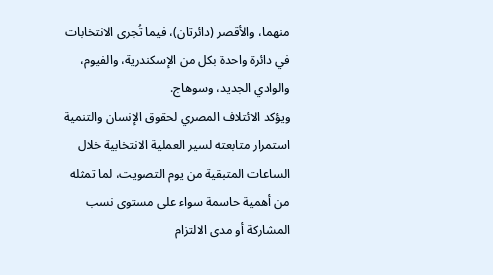منهما، والأقصر (دائرتان)، فيما تُجرى الانتخابات في دائرة واحدة بكل من الإسكندرية، والفيوم، والوادي الجديد، وسوهاج.
ويؤكد الائتلاف المصري لحقوق الإنسان والتنمية استمرار متابعته لسير العملية الانتخابية خلال الساعات المتبقية من يوم التصويت، لما تمثله من أهمية حاسمة سواء على مستوى نسب المشاركة أو مدى الالتزام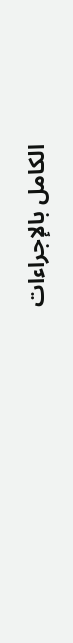الكامل بالإجراءات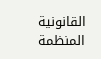القانونية المنظمة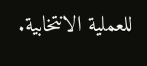للعملية الانتخابية.